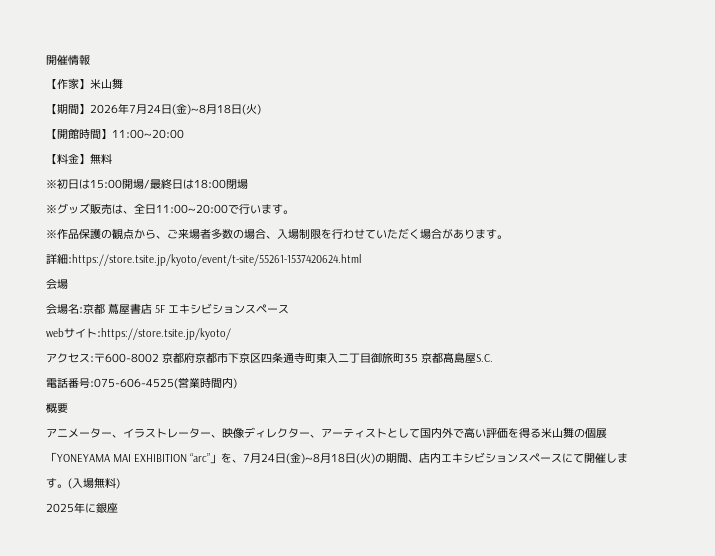開催情報
【作家】米山舞
【期間】2026年7月24日(金)~8月18日(火)
【開館時間】11:00~20:00
【料金】無料
※初日は15:00開場/最終日は18:00閉場
※グッズ販売は、全日11:00~20:00で行います。
※作品保護の観点から、ご来場者多数の場合、入場制限を行わせていただく場合があります。
詳細:https://store.tsite.jp/kyoto/event/t-site/55261-1537420624.html
会場
会場名:京都 蔦屋書店 5F エキシビションスペース
webサイト:https://store.tsite.jp/kyoto/
アクセス:〒600-8002 京都府京都市下京区四条通寺町東⼊⼆丁⽬御旅町35 京都髙島屋S.C.
電話番号:075-606-4525(営業時間内)
概要
アニメーター、イラストレーター、映像ディレクター、アーティストとして国内外で高い評価を得る米山舞の個展「YONEYAMA MAI EXHIBITION “arc”」を、7月24日(金)~8月18日(火)の期間、店内エキシビションスペースにて開催します。(入場無料)
2025年に銀座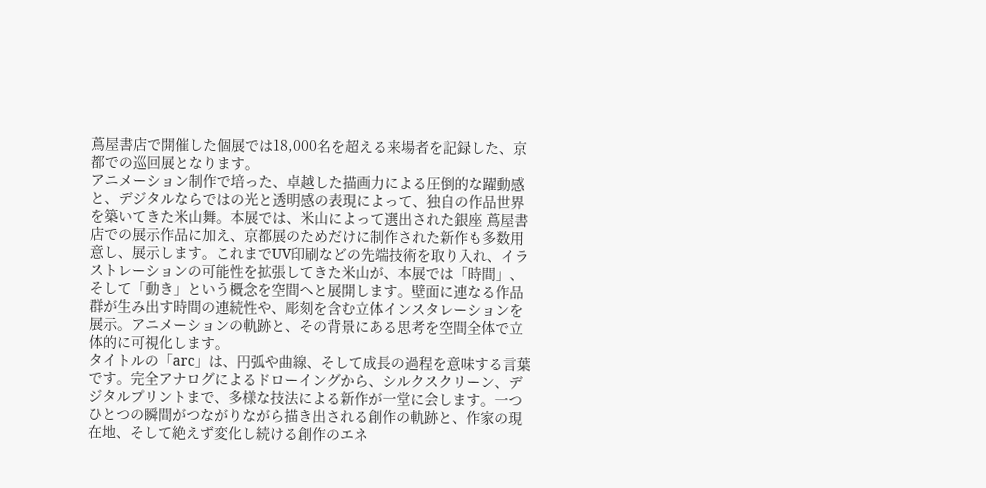蔦屋書店で開催した個展では18,000名を超える来場者を記録した、京都での巡回展となります。
アニメーション制作で培った、卓越した描画力による圧倒的な躍動感と、デジタルならではの光と透明感の表現によって、独自の作品世界を築いてきた米山舞。本展では、米山によって選出された銀座 蔦屋書店での展示作品に加え、京都展のためだけに制作された新作も多数用意し、展示します。これまでUV印刷などの先端技術を取り入れ、イラストレーションの可能性を拡張してきた米山が、本展では「時間」、そして「動き」という概念を空間へと展開します。壁面に連なる作品群が生み出す時間の連続性や、彫刻を含む立体インスタレーションを展示。アニメーションの軌跡と、その背景にある思考を空間全体で立体的に可視化します。
タイトルの「arc」は、円弧や曲線、そして成長の過程を意味する言葉です。完全アナログによるドローイングから、シルクスクリーン、デジタルプリントまで、多様な技法による新作が一堂に会します。一つひとつの瞬間がつながりながら描き出される創作の軌跡と、作家の現在地、そして絶えず変化し続ける創作のエネ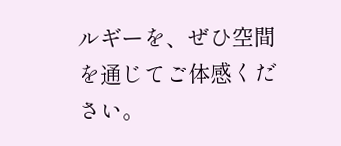ルギーを、ぜひ空間を通じてご体感ください。